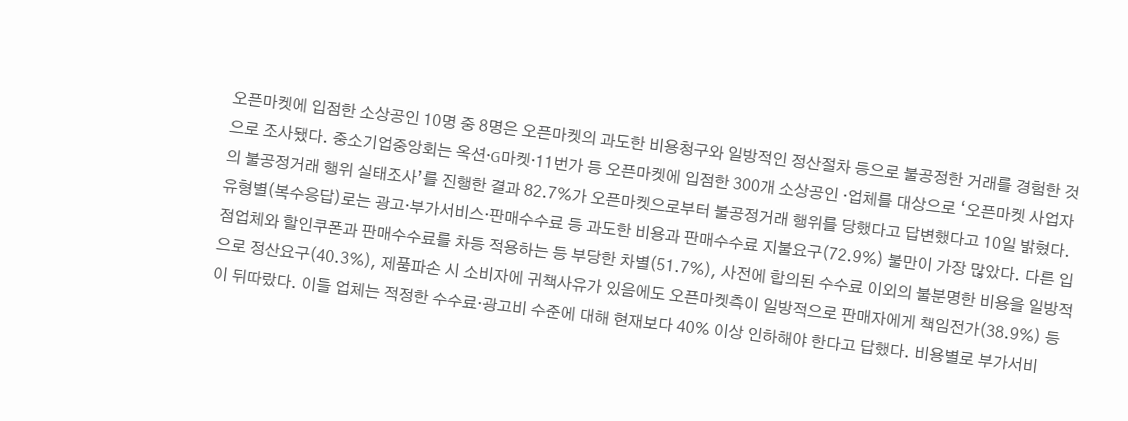오픈마켓에 입점한 소상공인 10명 중 8명은 오픈마켓의 과도한 비용청구와 일방적인 정산절차 등으로 불공정한 거래를 경험한 것으로 조사됐다. 중소기업중앙회는 옥션·G마켓·11번가 등 오픈마켓에 입점한 300개 소상공인 ·업체를 대상으로 ‘오픈마켓 사업자의 불공정거래 행위 실태조사’를 진행한 결과 82.7%가 오픈마켓으로부터 불공정거래 행위를 당했다고 답변했다고 10일 밝혔다. 유형별(복수응답)로는 광고·부가서비스·판매수수료 등 과도한 비용과 판매수수료 지불요구(72.9%) 불만이 가장 많았다. 다른 입점업체와 할인쿠폰과 판매수수료를 차등 적용하는 등 부당한 차별(51.7%), 사전에 합의된 수수료 이외의 불분명한 비용을 일방적으로 정산요구(40.3%), 제품파손 시 소비자에 귀책사유가 있음에도 오픈마켓측이 일방적으로 판매자에게 책임전가(38.9%) 등이 뒤따랐다. 이들 업체는 적정한 수수료·광고비 수준에 대해 현재보다 40% 이상 인하해야 한다고 답했다. 비용별로 부가서비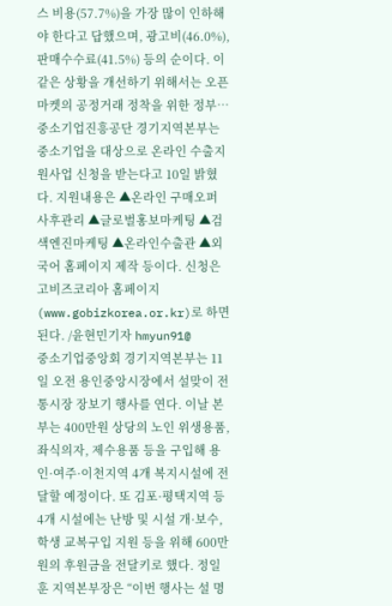스 비용(57.7%)을 가장 많이 인하해야 한다고 답했으며, 광고비(46.0%), 판매수수료(41.5%) 등의 순이다. 이 같은 상황을 개선하기 위해서는 오픈마켓의 공정거래 정착을 위한 정부…
중소기업진흥공단 경기지역본부는 중소기업을 대상으로 온라인 수출지원사업 신청을 받는다고 10일 밝혔다. 지원내용은 ▲온라인 구매오퍼 사후관리 ▲글로벌홍보마케팅 ▲검색엔진마케팅 ▲온라인수출관 ▲외국어 홈페이지 제작 등이다. 신청은 고비즈코리아 홈페이지(www.gobizkorea.or.kr)로 하면 된다. /윤현민기자 hmyun91@
중소기업중앙회 경기지역본부는 11일 오전 용인중앙시장에서 설맞이 전통시장 장보기 행사를 연다. 이날 본부는 400만원 상당의 노인 위생용품, 좌식의자, 제수용품 등을 구입해 용인·여주·이천지역 4개 복지시설에 전달할 예정이다. 또 김포·평택지역 등 4개 시설에는 난방 및 시설 개·보수, 학생 교복구입 지원 등을 위해 600만원의 후원금을 전달키로 했다. 정일훈 지역본부장은 “이번 행사는 설 명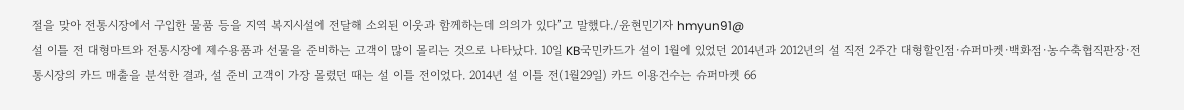절을 맞아 전통시장에서 구입한 물품 등을 지역 복지시설에 전달해 소외된 이웃과 함께하는데 의의가 있다”고 말했다./윤현민기자 hmyun91@
설 이틀 전 대형마트와 전통시장에 제수용품과 선물을 준비하는 고객이 많이 몰리는 것으로 나타났다. 10일 KB국민카드가 설이 1월에 있었던 2014년과 2012년의 설 직전 2주간 대형할인점·슈퍼마켓·백화점·농수축협직판장·전통시장의 카드 매출을 분석한 결과, 설 준비 고객이 가장 몰렸던 때는 설 이틀 전이었다. 2014년 설 이틀 전(1월29일) 카드 이용건수는 슈퍼마켓 66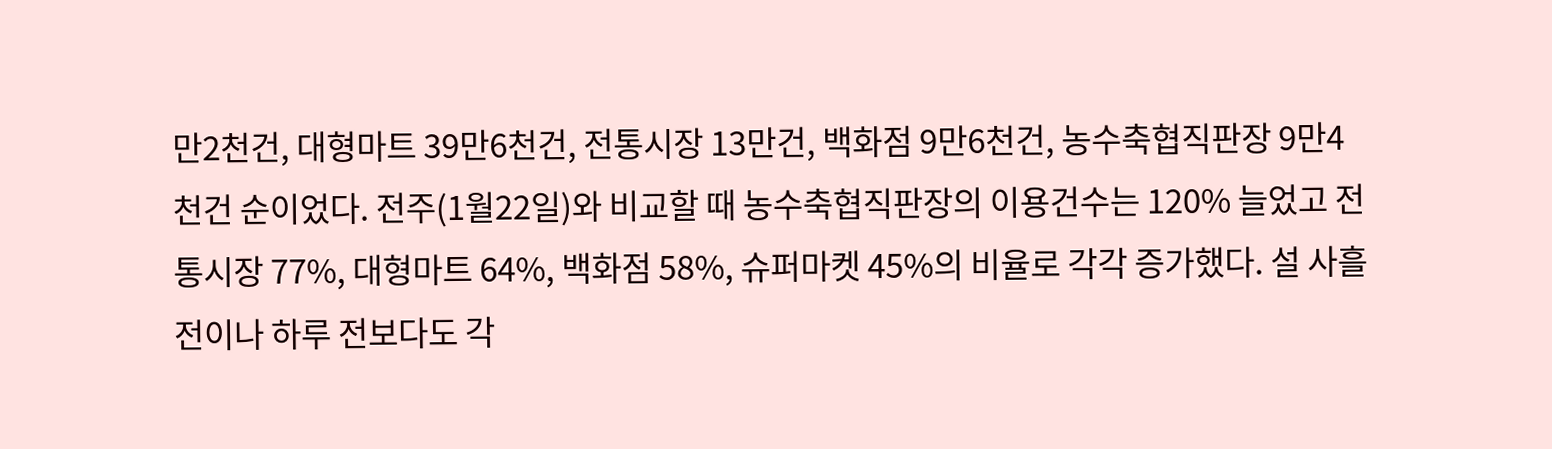만2천건, 대형마트 39만6천건, 전통시장 13만건, 백화점 9만6천건, 농수축협직판장 9만4천건 순이었다. 전주(1월22일)와 비교할 때 농수축협직판장의 이용건수는 120% 늘었고 전통시장 77%, 대형마트 64%, 백화점 58%, 슈퍼마켓 45%의 비율로 각각 증가했다. 설 사흘 전이나 하루 전보다도 각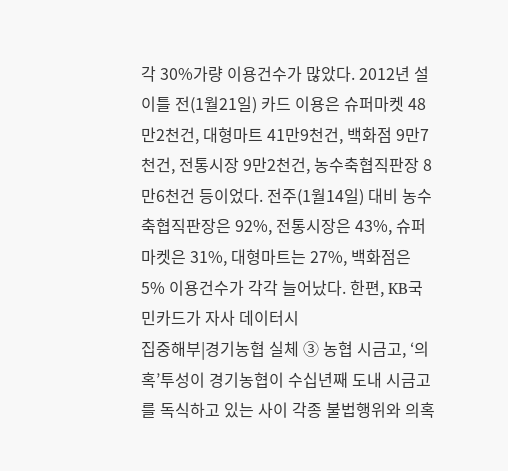각 30%가량 이용건수가 많았다. 2012년 설 이틀 전(1월21일) 카드 이용은 슈퍼마켓 48만2천건, 대형마트 41만9천건, 백화점 9만7천건, 전통시장 9만2천건, 농수축협직판장 8만6천건 등이었다. 전주(1월14일) 대비 농수축협직판장은 92%, 전통시장은 43%, 슈퍼마켓은 31%, 대형마트는 27%, 백화점은 5% 이용건수가 각각 늘어났다. 한편, KB국민카드가 자사 데이터시
집중해부|경기농협 실체 ③ 농협 시금고, ‘의혹’투성이 경기농협이 수십년째 도내 시금고를 독식하고 있는 사이 각종 불법행위와 의혹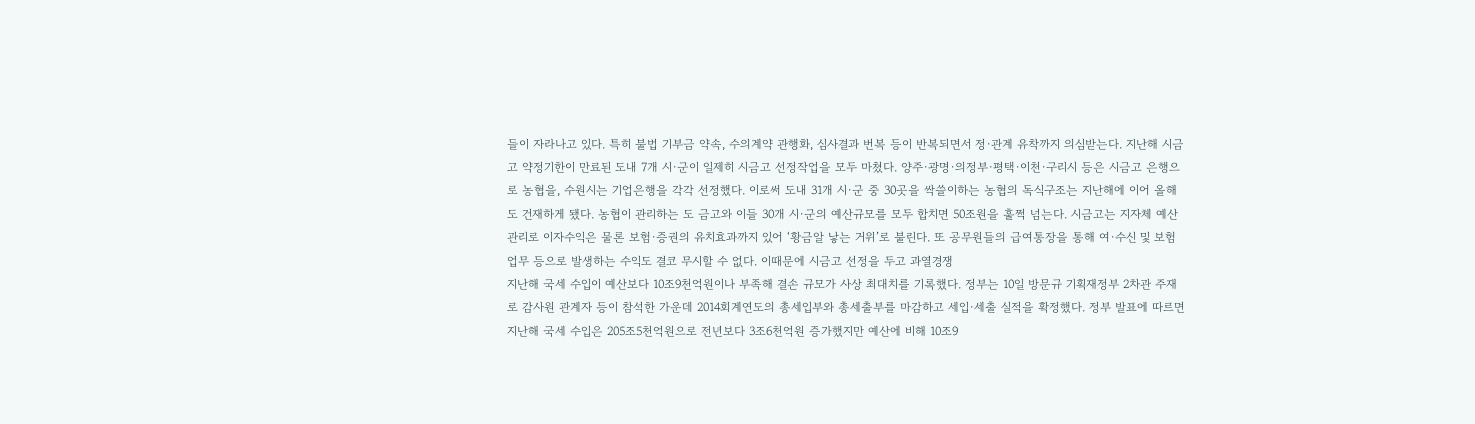들이 자라나고 있다. 특히 불법 기부금 약속, 수의계약 관행화, 심사결과 번복 등이 반복되면서 정·관계 유착까지 의심받는다. 지난해 시금고 약정기한이 만료된 도내 7개 시·군이 일제히 시금고 선정작업을 모두 마쳤다. 양주·광명·의정부·평택·이천·구리시 등은 시금고 은행으로 농협을, 수원시는 기업은행을 각각 선정했다. 이로써 도내 31개 시·군 중 30곳을 싹쓸이하는 농협의 독식구조는 지난해에 이어 올해도 건재하게 됐다. 농협이 관리하는 도 금고와 이들 30개 시·군의 예산규모를 모두 합치면 50조원을 훌쩍 넘는다. 시금고는 지자체 예산 관리로 이자수익은 물론 보험·증권의 유치효과까지 있어 ‘황금알 낳는 거위’로 불린다. 또 공무원들의 급여통장을 통해 여·수신 및 보험 업무 등으로 발생하는 수익도 결코 무시할 수 없다. 이때문에 시금고 선정을 두고 과열경쟁
지난해 국세 수입이 예산보다 10조9천억원이나 부족해 결손 규모가 사상 최대치를 기록했다. 정부는 10일 방문규 기획재정부 2차관 주재로 감사원 관계자 등이 참석한 가운데 2014회계연도의 총세입부와 총세출부를 마감하고 세입·세출 실적을 확정했다. 정부 발표에 따르면 지난해 국세 수입은 205조5천억원으로 전년보다 3조6천억원 증가했지만 예산에 비해 10조9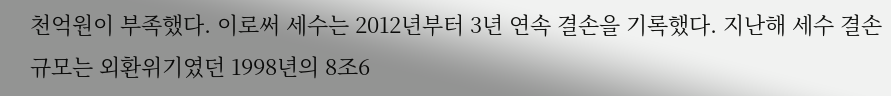천억원이 부족했다. 이로써 세수는 2012년부터 3년 연속 결손을 기록했다. 지난해 세수 결손 규모는 외환위기였던 1998년의 8조6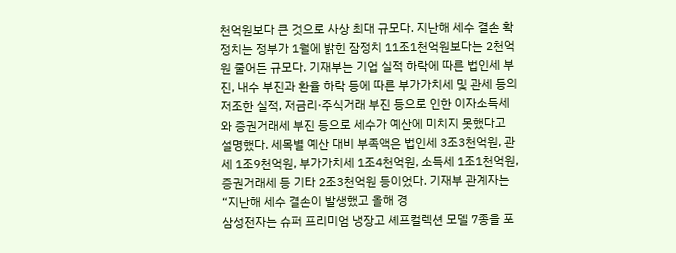천억원보다 큰 것으로 사상 최대 규모다. 지난해 세수 결손 확정치는 정부가 1월에 밝힌 잠정치 11조1천억원보다는 2천억원 줄어든 규모다. 기재부는 기업 실적 하락에 따른 법인세 부진, 내수 부진과 환율 하락 등에 따른 부가가치세 및 관세 등의 저조한 실적, 저금리·주식거래 부진 등으로 인한 이자소득세와 증권거래세 부진 등으로 세수가 예산에 미치지 못했다고 설명했다. 세목별 예산 대비 부족액은 법인세 3조3천억원, 관세 1조9천억원, 부가가치세 1조4천억원, 소득세 1조1천억원, 증권거래세 등 기타 2조3천억원 등이었다. 기재부 관계자는 “지난해 세수 결손이 발생했고 올해 경
삼성전자는 슈퍼 프리미엄 냉장고 셰프컬렉션 모델 7종을 포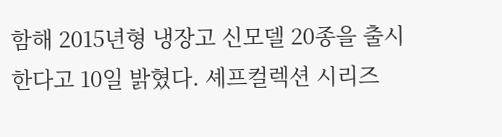함해 2015년형 냉장고 신모델 20종을 출시한다고 10일 밝혔다. 셰프컬렉션 시리즈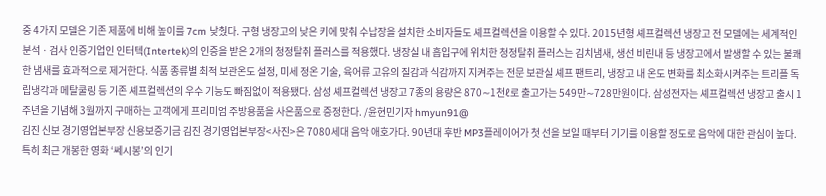중 4가지 모델은 기존 제품에 비해 높이를 7cm 낮췄다. 구형 냉장고의 낮은 키에 맞춰 수납장을 설치한 소비자들도 셰프컬렉션을 이용할 수 있다. 2015년형 셰프컬렉션 냉장고 전 모델에는 세계적인 분석ㆍ검사 인증기업인 인터텍(Intertek)의 인증을 받은 2개의 청정탈취 플러스를 적용했다. 냉장실 내 흡입구에 위치한 청정탈취 플러스는 김치냄새, 생선 비린내 등 냉장고에서 발생할 수 있는 불쾌한 냄새를 효과적으로 제거한다. 식품 종류별 최적 보관온도 설정, 미세 정온 기술, 육어류 고유의 질감과 식감까지 지켜주는 전문 보관실 셰프 팬트리, 냉장고 내 온도 변화를 최소화시켜주는 트리플 독립냉각과 메탈쿨링 등 기존 셰프컬렉션의 우수 기능도 빠짐없이 적용됐다. 삼성 셰프컬렉션 냉장고 7종의 용량은 870∼1천ℓ로 출고가는 549만∼728만원이다. 삼성전자는 셰프컬렉션 냉장고 출시 1주년을 기념해 3월까지 구매하는 고객에게 프리미엄 주방용품을 사은품으로 증정한다. /윤현민기자 hmyun91@
김진 신보 경기영업본부장 신용보증기금 김진 경기영업본부장<사진>은 7080세대 음악 애호가다. 90년대 후반 MP3플레이어가 첫 선을 보일 때부터 기기를 이용할 정도로 음악에 대한 관심이 높다. 특히 최근 개봉한 영화 ‘쎄시봉’의 인기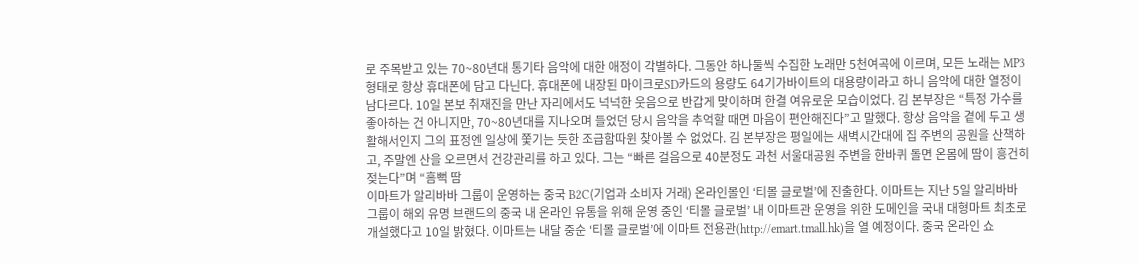로 주목받고 있는 70~80년대 통기타 음악에 대한 애정이 각별하다. 그동안 하나둘씩 수집한 노래만 5천여곡에 이르며, 모든 노래는 MP3 형태로 항상 휴대폰에 담고 다닌다. 휴대폰에 내장된 마이크로SD카드의 용량도 64기가바이트의 대용량이라고 하니 음악에 대한 열정이 남다르다. 10일 본보 취재진을 만난 자리에서도 넉넉한 웃음으로 반갑게 맞이하며 한결 여유로운 모습이었다. 김 본부장은 “특정 가수를 좋아하는 건 아니지만, 70~80년대를 지나오며 들었던 당시 음악을 추억할 때면 마음이 편안해진다”고 말했다. 항상 음악을 곁에 두고 생활해서인지 그의 표정엔 일상에 쫓기는 듯한 조급함따윈 찾아볼 수 없었다. 김 본부장은 평일에는 새벽시간대에 집 주변의 공원을 산책하고, 주말엔 산을 오르면서 건강관리를 하고 있다. 그는 “빠른 걸음으로 40분정도 과천 서울대공원 주변을 한바퀴 돌면 온몸에 땀이 흥건히 젖는다”며 “흠뻑 땀
이마트가 알리바바 그룹이 운영하는 중국 B2C(기업과 소비자 거래) 온라인몰인 ‘티몰 글로벌’에 진출한다. 이마트는 지난 5일 알리바바 그룹이 해외 유명 브랜드의 중국 내 온라인 유통을 위해 운영 중인 ‘티몰 글로벌’ 내 이마트관 운영을 위한 도메인을 국내 대형마트 최초로 개설했다고 10일 밝혔다. 이마트는 내달 중순 ‘티몰 글로벌’에 이마트 전용관(http://emart.tmall.hk)을 열 예정이다. 중국 온라인 쇼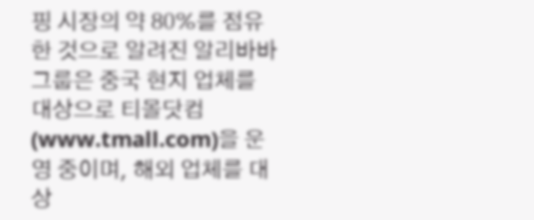핑 시장의 약 80%를 점유한 것으로 알려진 알리바바 그룹은 중국 현지 업체를 대상으로 티몰닷컴(www.tmall.com)을 운영 중이며, 해외 업체를 대상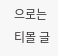으로는 티몰 글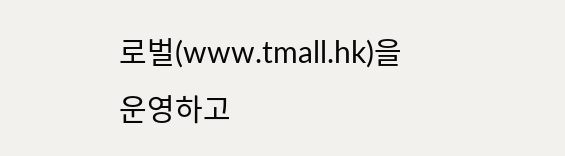로벌(www.tmall.hk)을 운영하고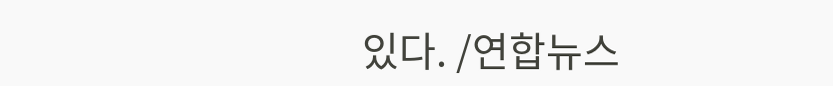있다. /연합뉴스